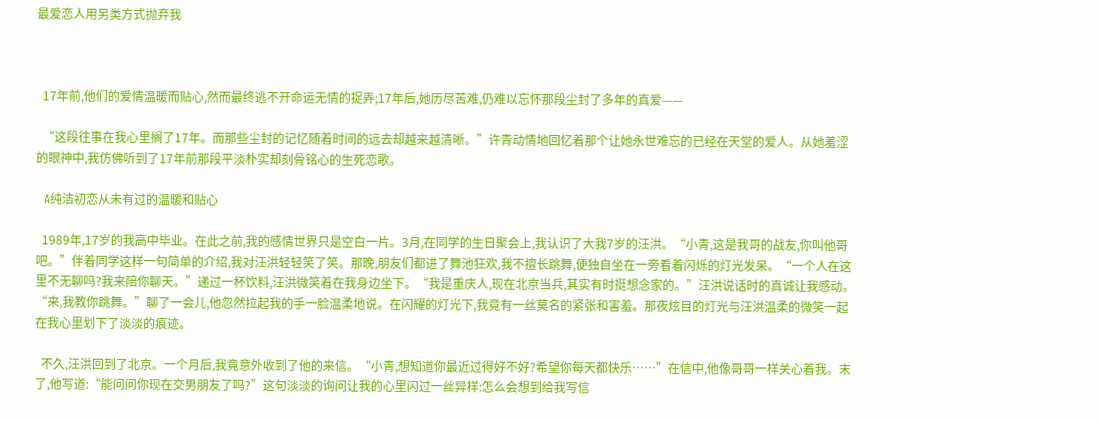最爱恋人用另类方式抛弃我



  17年前,他们的爱情温暖而贴心,然而最终逃不开命运无情的捉弄;17年后,她历尽苦难,仍难以忘怀那段尘封了多年的真爱——

  “这段往事在我心里搁了17年。而那些尘封的记忆随着时间的远去却越来越清晰。”许青动情地回忆着那个让她永世难忘的已经在天堂的爱人。从她羞涩的眼神中,我仿佛听到了17年前那段平淡朴实却刻骨铭心的生死恋歌。

  A纯洁初恋从未有过的温暖和贴心

  1989年,17岁的我高中毕业。在此之前,我的感情世界只是空白一片。3月,在同学的生日聚会上,我认识了大我7岁的汪洪。“小青,这是我哥的战友,你叫他哥吧。”伴着同学这样一句简单的介绍,我对汪洪轻轻笑了笑。那晚,朋友们都进了舞池狂欢,我不擅长跳舞,便独自坐在一旁看着闪烁的灯光发呆。“一个人在这里不无聊吗?我来陪你聊天。”递过一杯饮料,汪洪微笑着在我身边坐下。“我是重庆人,现在北京当兵,其实有时挺想念家的。”汪洪说话时的真诚让我感动。“来,我教你跳舞。”聊了一会儿,他忽然拉起我的手一脸温柔地说。在闪耀的灯光下,我竟有一丝莫名的紧张和害羞。那夜炫目的灯光与汪洪温柔的微笑一起在我心里划下了淡淡的痕迹。

  不久,汪洪回到了北京。一个月后,我竟意外收到了他的来信。“小青,想知道你最近过得好不好?希望你每天都快乐……”在信中,他像哥哥一样关心着我。末了,他写道:“能问问你现在交男朋友了吗?”这句淡淡的询问让我的心里闪过一丝异样:怎么会想到给我写信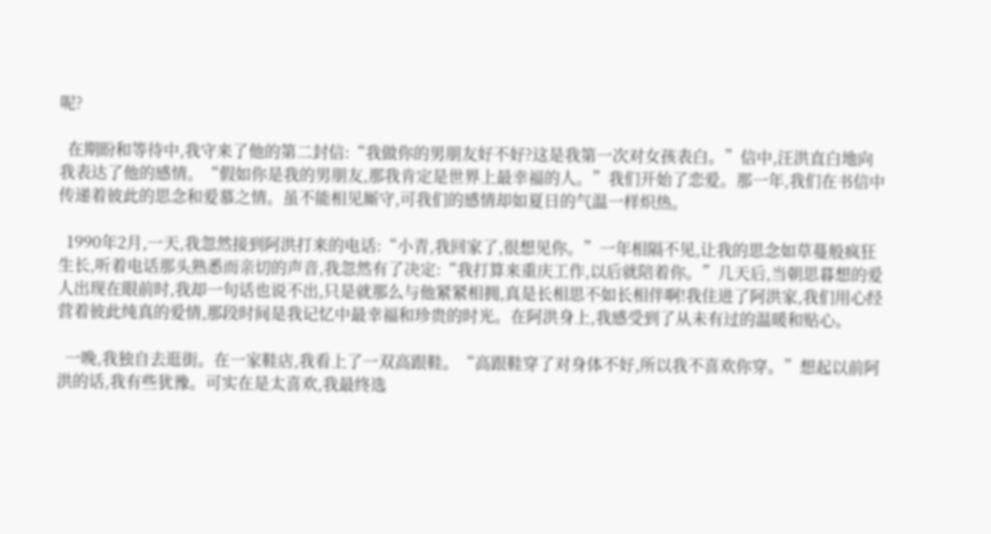呢?

  在期盼和等待中,我守来了他的第二封信:“我做你的男朋友好不好?这是我第一次对女孩表白。”信中,汪洪直白地向我表达了他的感情。“假如你是我的男朋友,那我肯定是世界上最幸福的人。”我们开始了恋爱。那一年,我们在书信中传递着彼此的思念和爱慕之情。虽不能相见厮守,可我们的感情却如夏日的气温一样炽热。

  1990年2月,一天,我忽然接到阿洪打来的电话:“小青,我回家了,很想见你。”一年相隔不见,让我的思念如草蔓般疯狂生长,听着电话那头熟悉而亲切的声音,我忽然有了决定:“我打算来重庆工作,以后就陪着你。”几天后,当朝思暮想的爱人出现在眼前时,我却一句话也说不出,只是就那么与他紧紧相拥,真是长相思不如长相伴啊!我住进了阿洪家,我们用心经营着彼此纯真的爱情,那段时间是我记忆中最幸福和珍贵的时光。在阿洪身上,我感受到了从未有过的温暖和贴心。

  一晚,我独自去逛街。在一家鞋店,我看上了一双高跟鞋。“高跟鞋穿了对身体不好,所以我不喜欢你穿。”想起以前阿洪的话,我有些犹豫。可实在是太喜欢,我最终选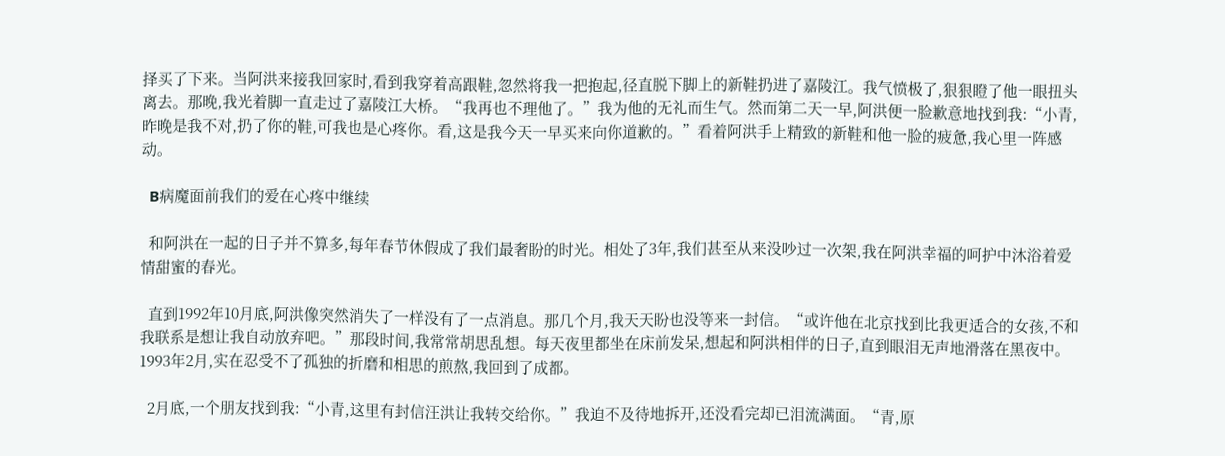择买了下来。当阿洪来接我回家时,看到我穿着高跟鞋,忽然将我一把抱起,径直脱下脚上的新鞋扔进了嘉陵江。我气愤极了,狠狠瞪了他一眼扭头离去。那晚,我光着脚一直走过了嘉陵江大桥。“我再也不理他了。”我为他的无礼而生气。然而第二天一早,阿洪便一脸歉意地找到我:“小青,昨晚是我不对,扔了你的鞋,可我也是心疼你。看,这是我今天一早买来向你道歉的。”看着阿洪手上精致的新鞋和他一脸的疲惫,我心里一阵感动。

  B病魔面前我们的爱在心疼中继续

  和阿洪在一起的日子并不算多,每年春节休假成了我们最奢盼的时光。相处了3年,我们甚至从来没吵过一次架,我在阿洪幸福的呵护中沐浴着爱情甜蜜的春光。

  直到1992年10月底,阿洪像突然消失了一样没有了一点消息。那几个月,我天天盼也没等来一封信。“或许他在北京找到比我更适合的女孩,不和我联系是想让我自动放弃吧。”那段时间,我常常胡思乱想。每天夜里都坐在床前发呆,想起和阿洪相伴的日子,直到眼泪无声地滑落在黑夜中。1993年2月,实在忍受不了孤独的折磨和相思的煎熬,我回到了成都。

  2月底,一个朋友找到我:“小青,这里有封信汪洪让我转交给你。”我迫不及待地拆开,还没看完却已泪流满面。“青,原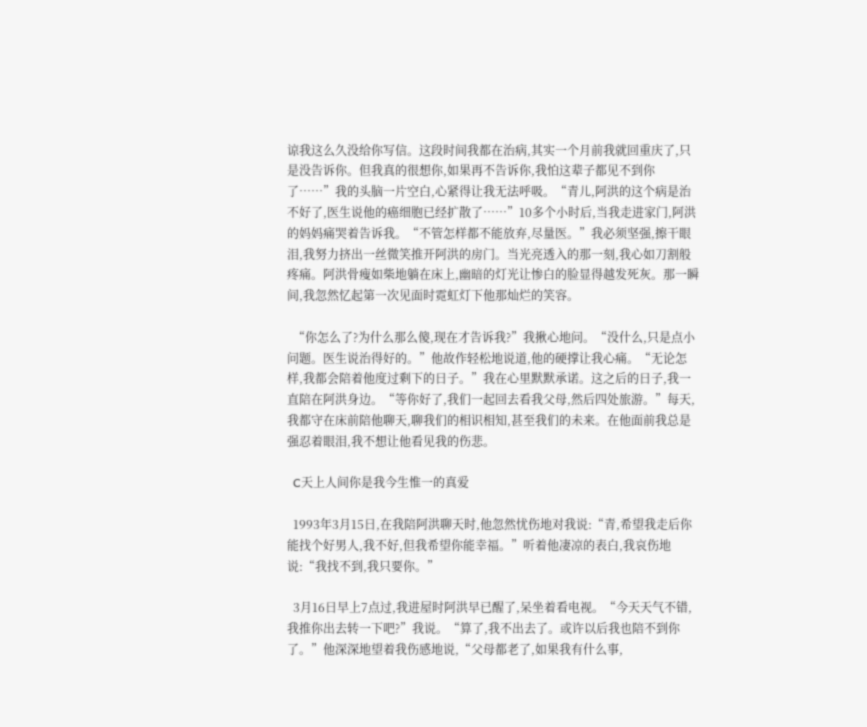谅我这么久没给你写信。这段时间我都在治病,其实一个月前我就回重庆了,只是没告诉你。但我真的很想你,如果再不告诉你,我怕这辈子都见不到你了……”我的头脑一片空白,心紧得让我无法呼吸。“青儿,阿洪的这个病是治不好了,医生说他的癌细胞已经扩散了……”10多个小时后,当我走进家门,阿洪的妈妈痛哭着告诉我。“不管怎样都不能放弃,尽量医。”我必须坚强,擦干眼泪,我努力挤出一丝微笑推开阿洪的房门。当光亮透入的那一刻,我心如刀割般疼痛。阿洪骨瘦如柴地躺在床上,幽暗的灯光让惨白的脸显得越发死灰。那一瞬间,我忽然忆起第一次见面时霓虹灯下他那灿烂的笑容。

  “你怎么了?为什么那么傻,现在才告诉我?”我揪心地问。“没什么,只是点小问题。医生说治得好的。”他故作轻松地说道,他的硬撑让我心痛。“无论怎样,我都会陪着他度过剩下的日子。”我在心里默默承诺。这之后的日子,我一直陪在阿洪身边。“等你好了,我们一起回去看我父母,然后四处旅游。”每天,我都守在床前陪他聊天,聊我们的相识相知,甚至我们的未来。在他面前我总是强忍着眼泪,我不想让他看见我的伤悲。

  C天上人间你是我今生惟一的真爱

  1993年3月15日,在我陪阿洪聊天时,他忽然忧伤地对我说:“青,希望我走后你能找个好男人,我不好,但我希望你能幸福。”听着他凄凉的表白,我哀伤地说:“我找不到,我只要你。”

  3月16日早上7点过,我进屋时阿洪早已醒了,呆坐着看电视。“今天天气不错,我推你出去转一下吧?”我说。“算了,我不出去了。或许以后我也陪不到你了。”他深深地望着我伤感地说,“父母都老了,如果我有什么事,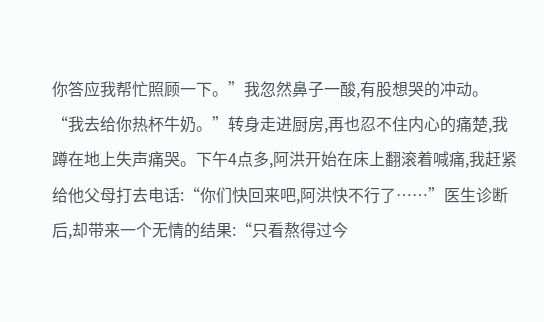你答应我帮忙照顾一下。”我忽然鼻子一酸,有股想哭的冲动。“我去给你热杯牛奶。”转身走进厨房,再也忍不住内心的痛楚,我蹲在地上失声痛哭。下午4点多,阿洪开始在床上翻滚着喊痛,我赶紧给他父母打去电话:“你们快回来吧,阿洪快不行了……”医生诊断后,却带来一个无情的结果:“只看熬得过今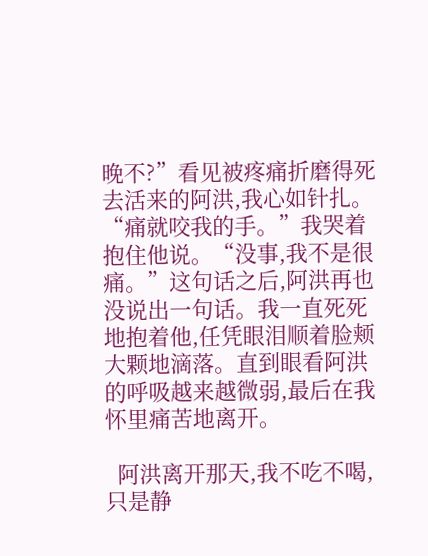晚不?”看见被疼痛折磨得死去活来的阿洪,我心如针扎。“痛就咬我的手。”我哭着抱住他说。“没事,我不是很痛。”这句话之后,阿洪再也没说出一句话。我一直死死地抱着他,任凭眼泪顺着脸颊大颗地滴落。直到眼看阿洪的呼吸越来越微弱,最后在我怀里痛苦地离开。

  阿洪离开那天,我不吃不喝,只是静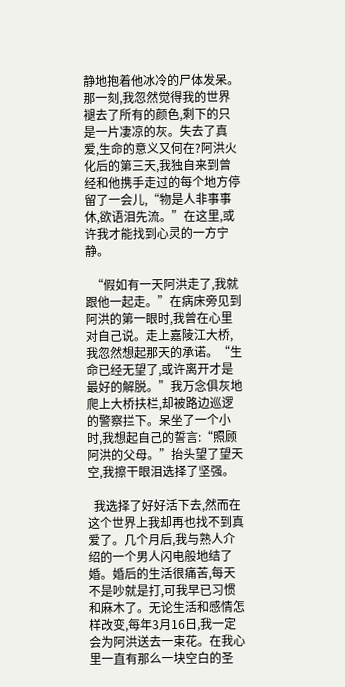静地抱着他冰冷的尸体发呆。那一刻,我忽然觉得我的世界褪去了所有的颜色,剩下的只是一片凄凉的灰。失去了真爱,生命的意义又何在?阿洪火化后的第三天,我独自来到曾经和他携手走过的每个地方停留了一会儿,“物是人非事事休,欲语泪先流。”在这里,或许我才能找到心灵的一方宁静。

  “假如有一天阿洪走了,我就跟他一起走。”在病床旁见到阿洪的第一眼时,我曾在心里对自己说。走上嘉陵江大桥,我忽然想起那天的承诺。“生命已经无望了,或许离开才是最好的解脱。”我万念俱灰地爬上大桥扶栏,却被路边巡逻的警察拦下。呆坐了一个小时,我想起自己的誓言:“照顾阿洪的父母。”抬头望了望天空,我擦干眼泪选择了坚强。

  我选择了好好活下去,然而在这个世界上我却再也找不到真爱了。几个月后,我与熟人介绍的一个男人闪电般地结了婚。婚后的生活很痛苦,每天不是吵就是打,可我早已习惯和麻木了。无论生活和感情怎样改变,每年3月16日,我一定会为阿洪送去一束花。在我心里一直有那么一块空白的圣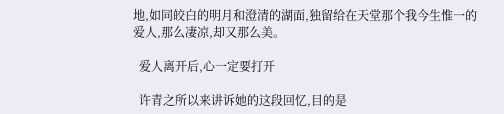地,如同皎白的明月和澄清的湖面,独留给在天堂那个我今生惟一的爱人,那么凄凉,却又那么美。

  爱人离开后,心一定要打开

  许青之所以来讲诉她的这段回忆,目的是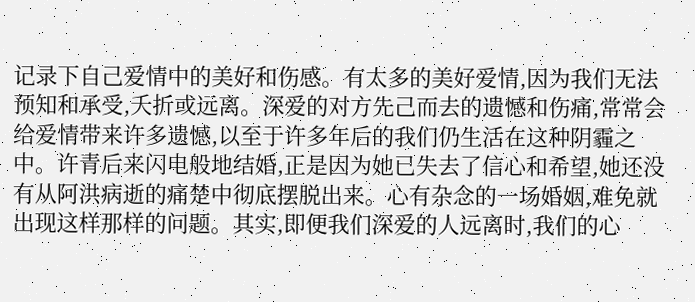记录下自己爱情中的美好和伤感。有太多的美好爱情,因为我们无法预知和承受,夭折或远离。深爱的对方先己而去的遗憾和伤痛,常常会给爱情带来许多遗憾,以至于许多年后的我们仍生活在这种阴霾之中。许青后来闪电般地结婚,正是因为她已失去了信心和希望,她还没有从阿洪病逝的痛楚中彻底摆脱出来。心有杂念的一场婚姻,难免就出现这样那样的问题。其实,即便我们深爱的人远离时,我们的心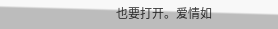也要打开。爱情如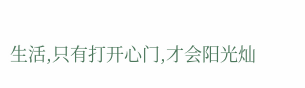生活,只有打开心门,才会阳光灿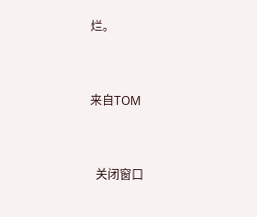烂。



来自TOM



  关闭窗口